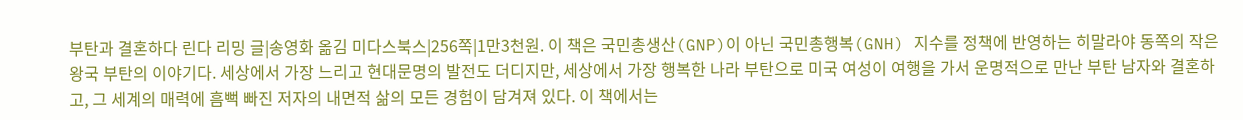부탄과 결혼하다 린다 리밍 글|송영화 옮김 미다스북스|256쪽|1만3천원. 이 책은 국민총생산(GNP)이 아닌 국민총행복(GNH) 지수를 정책에 반영하는 히말라야 동쪽의 작은 왕국 부탄의 이야기다. 세상에서 가장 느리고 현대문명의 발전도 더디지만, 세상에서 가장 행복한 나라 부탄으로 미국 여성이 여행을 가서 운명적으로 만난 부탄 남자와 결혼하고, 그 세계의 매력에 흠뻑 빠진 저자의 내면적 삶의 모든 경험이 담겨져 있다. 이 책에서는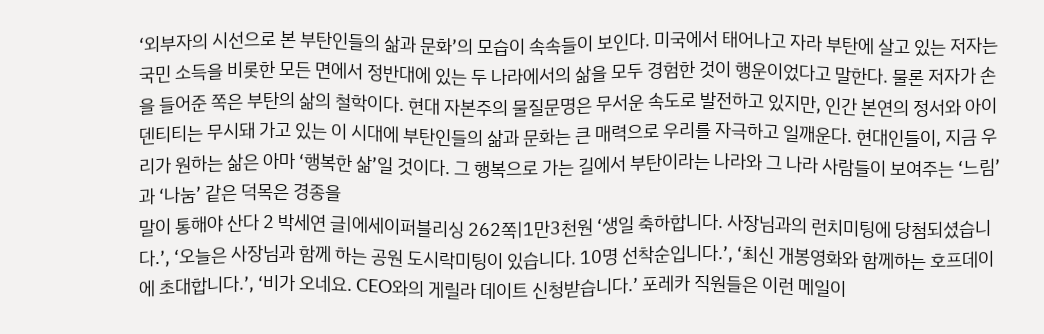‘외부자의 시선으로 본 부탄인들의 삶과 문화’의 모습이 속속들이 보인다. 미국에서 태어나고 자라 부탄에 살고 있는 저자는 국민 소득을 비롯한 모든 면에서 정반대에 있는 두 나라에서의 삶을 모두 경험한 것이 행운이었다고 말한다. 물론 저자가 손을 들어준 쪽은 부탄의 삶의 철학이다. 현대 자본주의 물질문명은 무서운 속도로 발전하고 있지만, 인간 본연의 정서와 아이덴티티는 무시돼 가고 있는 이 시대에 부탄인들의 삶과 문화는 큰 매력으로 우리를 자극하고 일깨운다. 현대인들이, 지금 우리가 원하는 삶은 아마 ‘행복한 삶’일 것이다. 그 행복으로 가는 길에서 부탄이라는 나라와 그 나라 사람들이 보여주는 ‘느림’과 ‘나눔’ 같은 덕목은 경종을
말이 통해야 산다 2 박세연 글|에세이퍼블리싱 262쪽|1만3천원 ‘생일 축하합니다. 사장님과의 런치미팅에 당첨되셨습니다.’, ‘오늘은 사장님과 함께 하는 공원 도시락미팅이 있습니다. 10명 선착순입니다.’, ‘최신 개봉영화와 함께하는 호프데이에 초대합니다.’, ‘비가 오네요. CEO와의 게릴라 데이트 신청받습니다.’ 포레카 직원들은 이런 메일이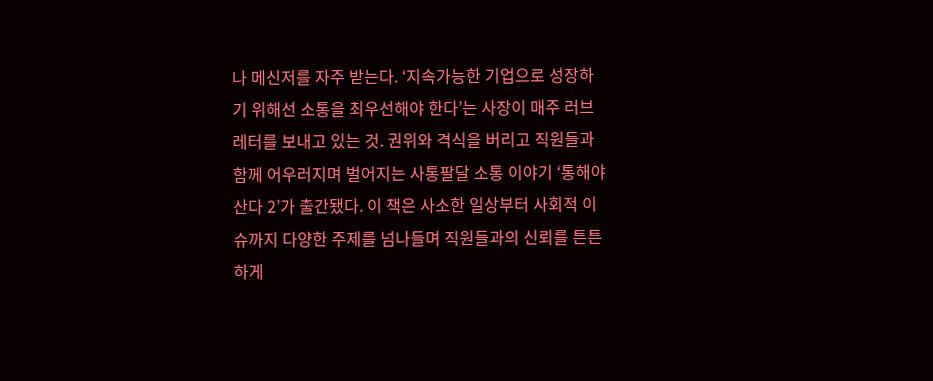나 메신저를 자주 받는다. ‘지속가능한 기업으로 성장하기 위해선 소통을 최우선해야 한다’는 사장이 매주 러브레터를 보내고 있는 것. 권위와 격식을 버리고 직원들과 함께 어우러지며 벌어지는 사통팔달 소통 이야기 ‘통해야 산다 2’가 출간됐다. 이 책은 사소한 일상부터 사회적 이슈까지 다양한 주제를 넘나들며 직원들과의 신뢰를 튼튼하게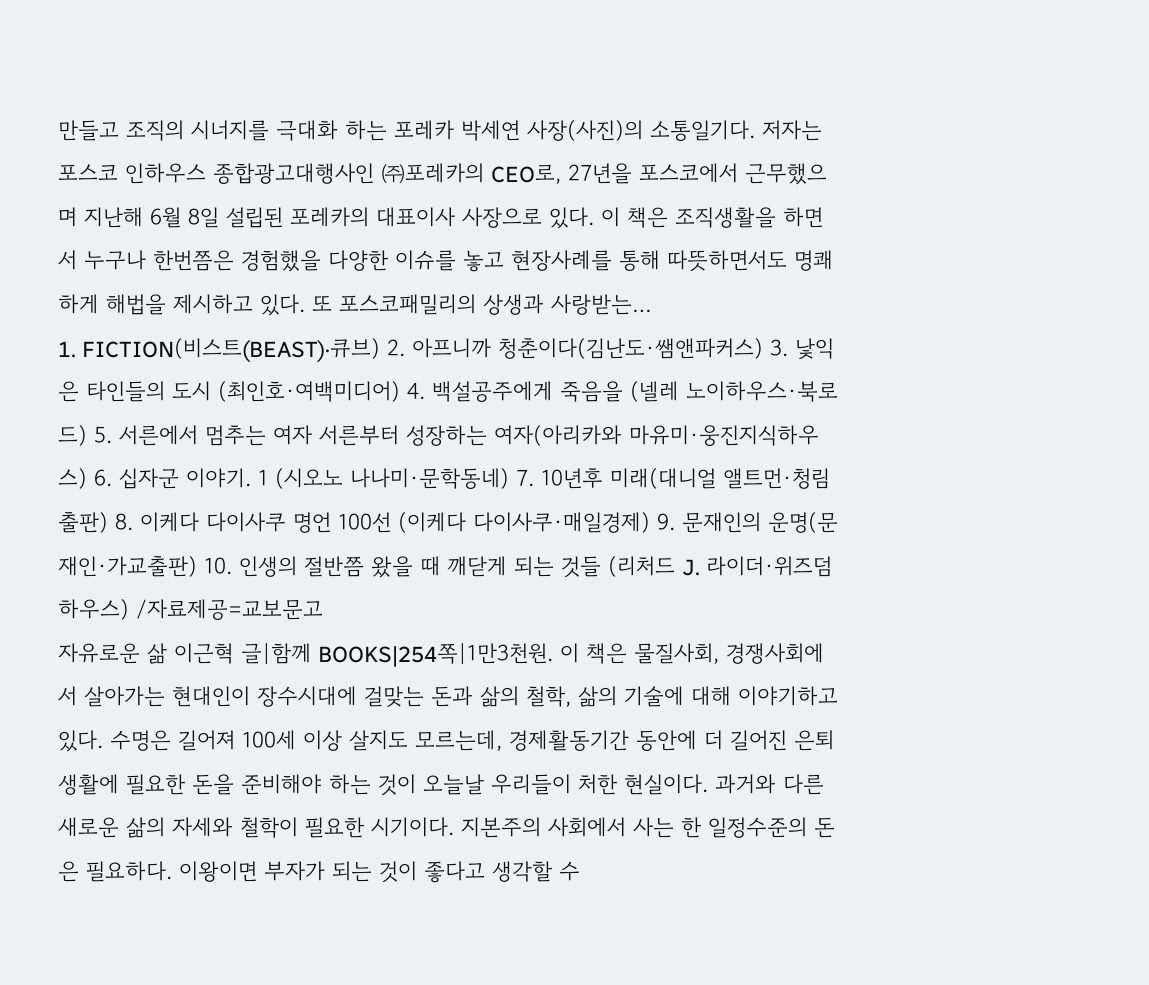만들고 조직의 시너지를 극대화 하는 포레카 박세연 사장(사진)의 소통일기다. 저자는 포스코 인하우스 종합광고대행사인 ㈜포레카의 CEO로, 27년을 포스코에서 근무했으며 지난해 6월 8일 설립된 포레카의 대표이사 사장으로 있다. 이 책은 조직생활을 하면서 누구나 한번쯤은 경험했을 다양한 이슈를 놓고 현장사례를 통해 따뜻하면서도 명쾌하게 해법을 제시하고 있다. 또 포스코패밀리의 상생과 사랑받는…
1. FICTION(비스트(BEAST)·큐브) 2. 아프니까 청춘이다(김난도·쌤앤파커스) 3. 낯익은 타인들의 도시 (최인호·여백미디어) 4. 백설공주에게 죽음을 (넬레 노이하우스·북로드) 5. 서른에서 멈추는 여자 서른부터 성장하는 여자(아리카와 마유미·웅진지식하우스) 6. 십자군 이야기. 1 (시오노 나나미·문학동네) 7. 10년후 미래(대니얼 앨트먼·청림출판) 8. 이케다 다이사쿠 명언 100선 (이케다 다이사쿠·매일경제) 9. 문재인의 운명(문재인·가교출판) 10. 인생의 절반쯤 왔을 때 깨닫게 되는 것들 (리처드 J. 라이더·위즈덤하우스) /자료제공=교보문고
자유로운 삶 이근혁 글|함께 BOOKS|254쪽|1만3천원. 이 책은 물질사회, 경쟁사회에서 살아가는 현대인이 장수시대에 걸맞는 돈과 삶의 철학, 삶의 기술에 대해 이야기하고 있다. 수명은 길어져 100세 이상 살지도 모르는데, 경제활동기간 동안에 더 길어진 은퇴생활에 필요한 돈을 준비해야 하는 것이 오늘날 우리들이 처한 현실이다. 과거와 다른 새로운 삶의 자세와 철학이 필요한 시기이다. 지본주의 사회에서 사는 한 일정수준의 돈은 필요하다. 이왕이면 부자가 되는 것이 좋다고 생각할 수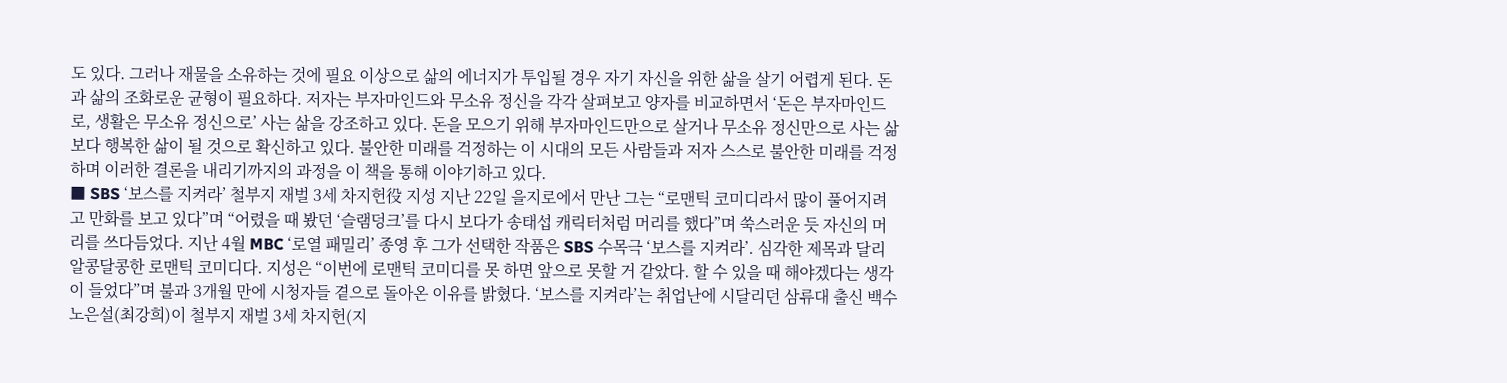도 있다. 그러나 재물을 소유하는 것에 필요 이상으로 삶의 에너지가 투입될 경우 자기 자신을 위한 삶을 살기 어렵게 된다. 돈과 삶의 조화로운 균형이 필요하다. 저자는 부자마인드와 무소유 정신을 각각 살펴보고 양자를 비교하면서 ‘돈은 부자마인드로, 생활은 무소유 정신으로’ 사는 삶을 강조하고 있다. 돈을 모으기 위해 부자마인드만으로 살거나 무소유 정신만으로 사는 삶보다 행복한 삶이 될 것으로 확신하고 있다. 불안한 미래를 걱정하는 이 시대의 모든 사람들과 저자 스스로 불안한 미래를 걱정하며 이러한 결론을 내리기까지의 과정을 이 책을 통해 이야기하고 있다.
■ SBS ‘보스를 지켜라’ 철부지 재벌 3세 차지헌役 지성 지난 22일 을지로에서 만난 그는 “로맨틱 코미디라서 많이 풀어지려고 만화를 보고 있다”며 “어렸을 때 봤던 ‘슬램덩크’를 다시 보다가 송태섭 캐릭터처럼 머리를 했다”며 쑥스러운 듯 자신의 머리를 쓰다듬었다. 지난 4월 MBC ‘로열 패밀리’ 종영 후 그가 선택한 작품은 SBS 수목극 ‘보스를 지켜라’. 심각한 제목과 달리 알콩달콩한 로맨틱 코미디다. 지성은 “이번에 로맨틱 코미디를 못 하면 앞으로 못할 거 같았다. 할 수 있을 때 해야겠다는 생각이 들었다”며 불과 3개월 만에 시청자들 곁으로 돌아온 이유를 밝혔다. ‘보스를 지켜라’는 취업난에 시달리던 삼류대 출신 백수 노은설(최강희)이 철부지 재벌 3세 차지헌(지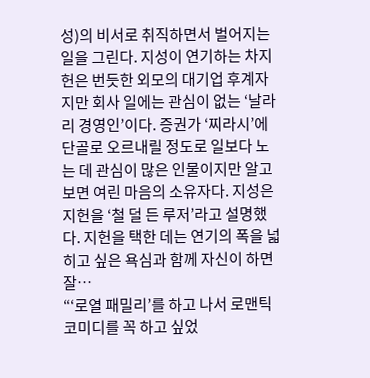성)의 비서로 취직하면서 벌어지는 일을 그린다. 지성이 연기하는 차지헌은 번듯한 외모의 대기업 후계자지만 회사 일에는 관심이 없는 ‘날라리 경영인’이다. 증권가 ‘찌라시’에 단골로 오르내릴 정도로 일보다 노는 데 관심이 많은 인물이지만 알고 보면 여린 마음의 소유자다. 지성은 지헌을 ‘철 덜 든 루저’라고 설명했다. 지헌을 택한 데는 연기의 폭을 넓히고 싶은 욕심과 함께 자신이 하면 잘…
“‘로열 패밀리’를 하고 나서 로맨틱 코미디를 꼭 하고 싶었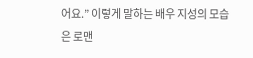어요.” 이렇게 말하는 배우 지성의 모습은 로맨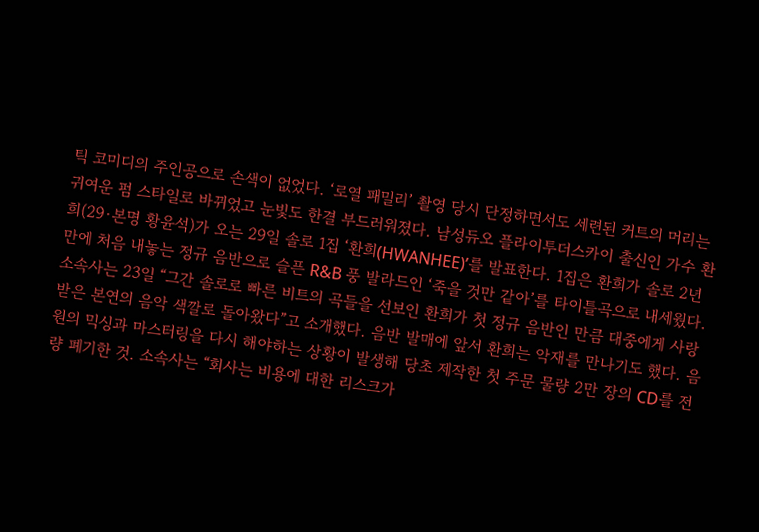틱 코미디의 주인공으로 손색이 없었다. ‘로열 패밀리’ 촬영 당시 단정하면서도 세련된 커트의 머리는 귀여운 펌 스타일로 바뀌었고 눈빛도 한결 부드러워졌다. 남성듀오 플라이투더스카이 출신인 가수 환희(29·본명 황윤석)가 오는 29일 솔로 1집 ‘환희(HWANHEE)’를 발표한다. 1집은 환희가 솔로 2년 만에 처음 내놓는 정규 음반으로 슬픈 R&B 풍 발라드인 ‘죽을 것만 같아’를 타이틀곡으로 내세웠다. 소속사는 23일 “그간 솔로로 빠른 비트의 곡들을 선보인 환희가 첫 정규 음반인 만큼 대중에게 사랑받은 본연의 음악 색깔로 돌아왔다”고 소개했다. 음반 발매에 앞서 환희는 악재를 만나기도 했다. 음원의 믹싱과 마스터링을 다시 해야하는 상황이 발생해 당초 제작한 첫 주문 물량 2만 장의 CD를 전량 폐기한 것. 소속사는 “회사는 비용에 대한 리스크가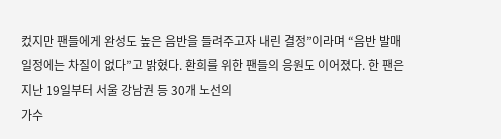컸지만 팬들에게 완성도 높은 음반을 들려주고자 내린 결정”이라며 “음반 발매 일정에는 차질이 없다”고 밝혔다. 환희를 위한 팬들의 응원도 이어졌다. 한 팬은 지난 19일부터 서울 강남권 등 30개 노선의
가수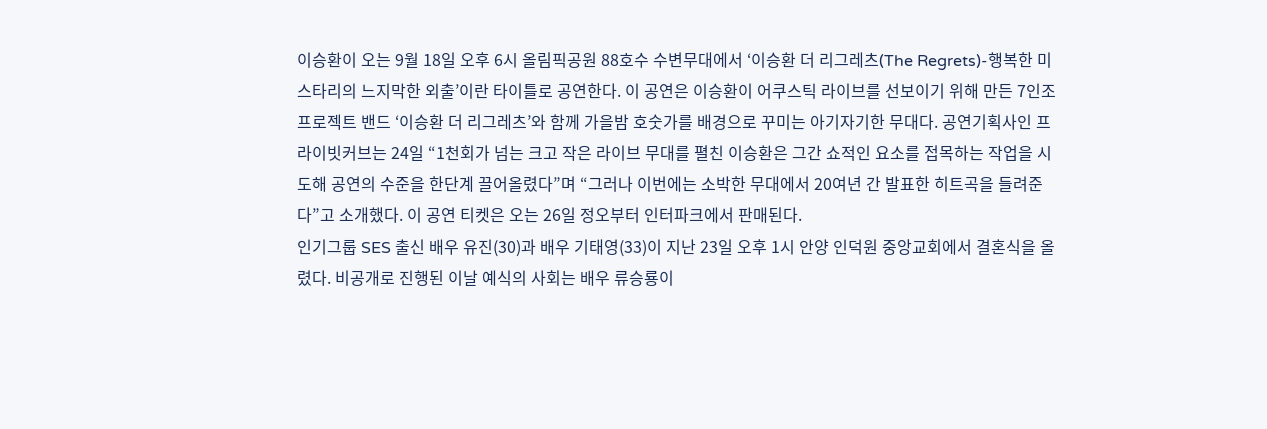이승환이 오는 9월 18일 오후 6시 올림픽공원 88호수 수변무대에서 ‘이승환 더 리그레츠(The Regrets)-행복한 미스타리의 느지막한 외출’이란 타이틀로 공연한다. 이 공연은 이승환이 어쿠스틱 라이브를 선보이기 위해 만든 7인조 프로젝트 밴드 ‘이승환 더 리그레츠’와 함께 가을밤 호숫가를 배경으로 꾸미는 아기자기한 무대다. 공연기획사인 프라이빗커브는 24일 “1천회가 넘는 크고 작은 라이브 무대를 펼친 이승환은 그간 쇼적인 요소를 접목하는 작업을 시도해 공연의 수준을 한단계 끌어올렸다”며 “그러나 이번에는 소박한 무대에서 20여년 간 발표한 히트곡을 들려준다”고 소개했다. 이 공연 티켓은 오는 26일 정오부터 인터파크에서 판매된다.
인기그룹 SES 출신 배우 유진(30)과 배우 기태영(33)이 지난 23일 오후 1시 안양 인덕원 중앙교회에서 결혼식을 올렸다. 비공개로 진행된 이날 예식의 사회는 배우 류승룡이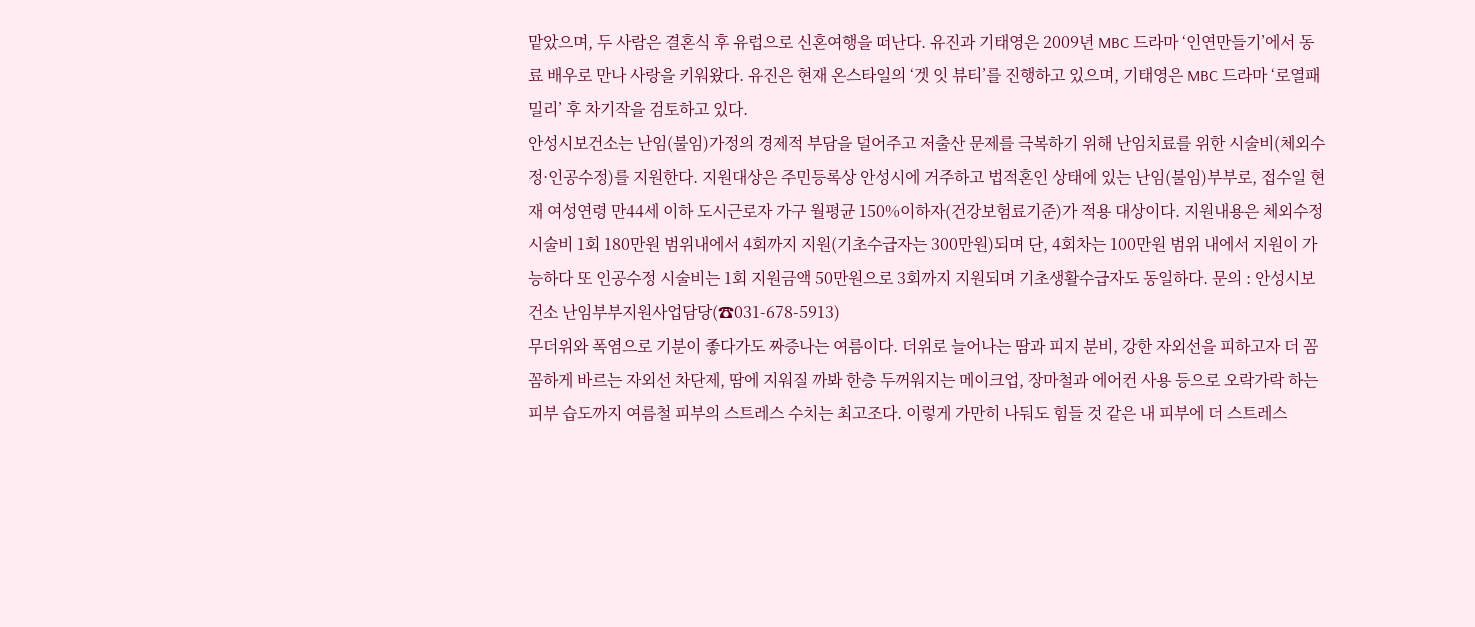맡았으며, 두 사람은 결혼식 후 유럽으로 신혼여행을 떠난다. 유진과 기태영은 2009년 MBC 드라마 ‘인연만들기’에서 동료 배우로 만나 사랑을 키워왔다. 유진은 현재 온스타일의 ‘겟 잇 뷰티’를 진행하고 있으며, 기태영은 MBC 드라마 ‘로열패밀리’ 후 차기작을 검토하고 있다.
안성시보건소는 난임(불임)가정의 경제적 부담을 덜어주고 저출산 문제를 극복하기 위해 난임치료를 위한 시술비(체외수정·인공수정)를 지원한다. 지원대상은 주민등록상 안성시에 거주하고 법적혼인 상태에 있는 난임(불임)부부로, 접수일 현재 여성연령 만44세 이하 도시근로자 가구 월평균 150%이하자(건강보험료기준)가 적용 대상이다. 지원내용은 체외수정 시술비 1회 180만원 범위내에서 4회까지 지원(기초수급자는 300만원)되며 단, 4회차는 100만원 범위 내에서 지원이 가능하다 또 인공수정 시술비는 1회 지원금액 50만원으로 3회까지 지원되며 기초생활수급자도 동일하다. 문의 : 안성시보건소 난임부부지원사업담당(☎031-678-5913)
무더위와 폭염으로 기분이 좋다가도 짜증나는 여름이다. 더위로 늘어나는 땀과 피지 분비, 강한 자외선을 피하고자 더 꼼꼼하게 바르는 자외선 차단제, 땀에 지워질 까봐 한층 두꺼워지는 메이크업, 장마철과 에어컨 사용 등으로 오락가락 하는 피부 습도까지 여름철 피부의 스트레스 수치는 최고조다. 이렇게 가만히 나둬도 힘들 것 같은 내 피부에 더 스트레스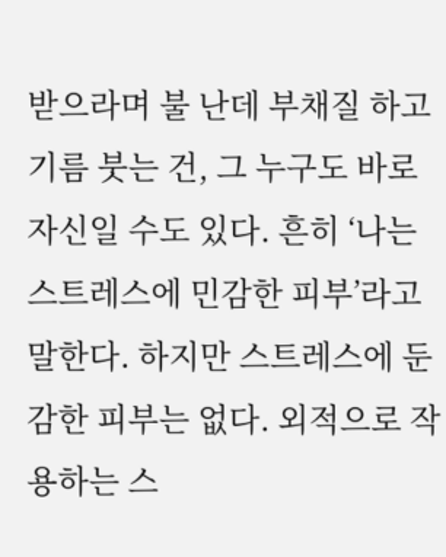받으라며 불 난데 부채질 하고 기름 붓는 건, 그 누구도 바로 자신일 수도 있다. 흔히 ‘나는 스트레스에 민감한 피부’라고 말한다. 하지만 스트레스에 둔감한 피부는 없다. 외적으로 작용하는 스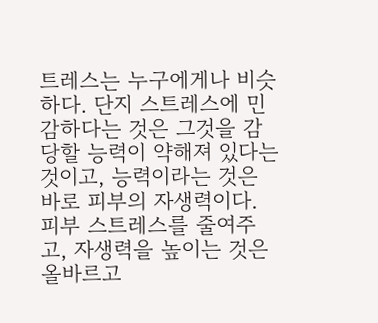트레스는 누구에게나 비슷하다. 단지 스트레스에 민감하다는 것은 그것을 감당할 능력이 약해져 있다는 것이고, 능력이라는 것은 바로 피부의 자생력이다. 피부 스트레스를 줄여주고, 자생력을 높이는 것은 올바르고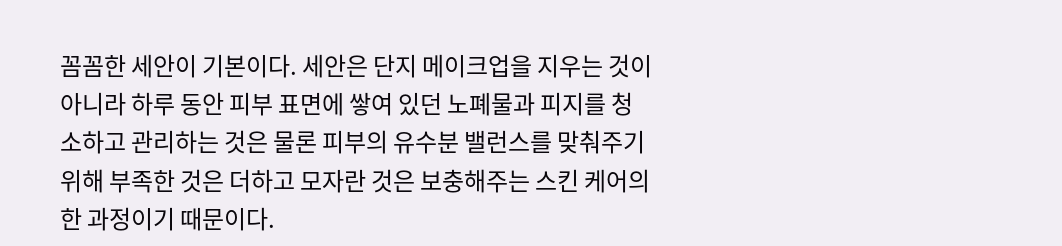꼼꼼한 세안이 기본이다. 세안은 단지 메이크업을 지우는 것이 아니라 하루 동안 피부 표면에 쌓여 있던 노폐물과 피지를 청소하고 관리하는 것은 물론 피부의 유수분 밸런스를 맞춰주기 위해 부족한 것은 더하고 모자란 것은 보충해주는 스킨 케어의 한 과정이기 때문이다.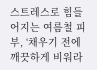스트레스로 힘들어지는 여름철 피부, ‘채우기 전에 깨끗하게 비워라